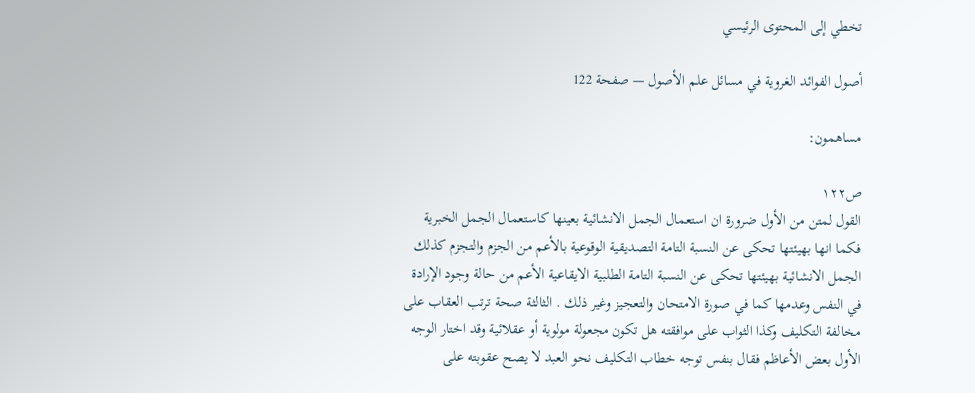تخطي إلى المحتوى الرئيسي

أصول الفوائد الغروية في مسائل علم الأصول — صفحة 122

مساهمون:

ص١٢٢
القول لمتن من الأول ضرورة ان استعمال الجمل الانشائية بعينها كاستعمال الجمل الخبرية فكما انها بهيئتها تحكى عن النسبة التامة التصديقية الوقوعية بالأعم من الجزم والتجزم كذلك الجمل الانشائية بهيئتها تحكى عن النسبة التامة الطلبية الايقاعية الأعم من حالة وجود الإرادة في النفس وعدمها كما في صورة الامتحان والتعجيز وغير ذلك . الثالثة صحة ترتب العقاب على مخالفة التكليف وكذا الثواب على موافقته هل تكون مجعولة مولوية أو عقلائية وقد اختار الوجه الأول بعض الأعاظم فقال بنفس توجه خطاب التكليف نحو العبد لا يصح عقوبته على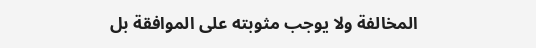المخالفة ولا يوجب مثوبته على الموافقة بل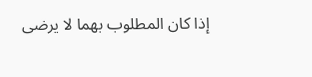إذا كان المطلوب بهما لا يرضى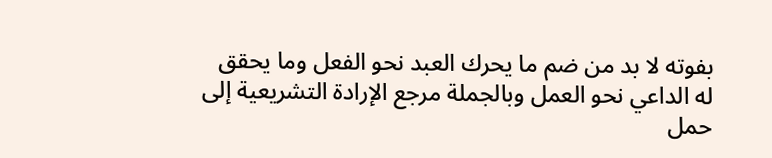بفوته لا بد من ضم ما يحرك العبد نحو الفعل وما يحقق له الداعي نحو العمل وبالجملة مرجع الإرادة التشريعية إلى حمل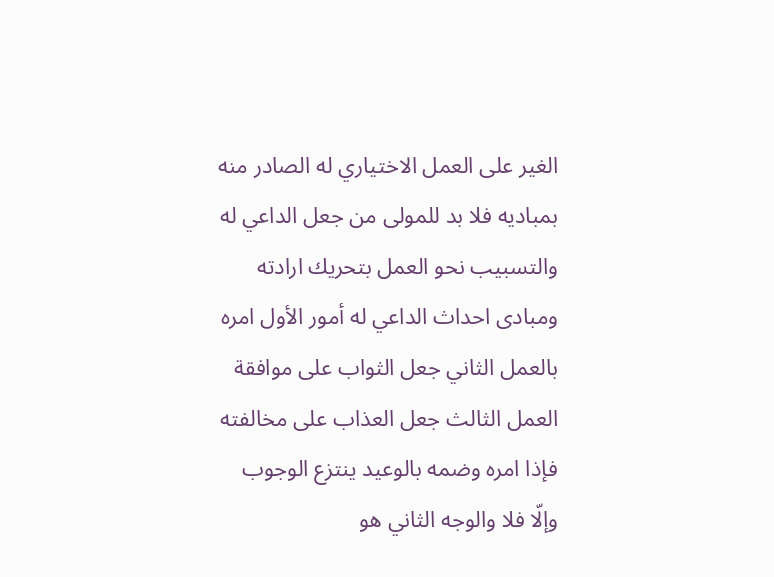الغير على العمل الاختياري له الصادر منه بمباديه فلا بد للمولى من جعل الداعي له والتسبيب نحو العمل بتحريك ارادته ومبادى احداث الداعي له أمور الأول امره بالعمل الثاني جعل الثواب على موافقة العمل الثالث جعل العذاب على مخالفته فإذا امره وضمه بالوعيد ينتزع الوجوب وإلّا فلا والوجه الثاني هو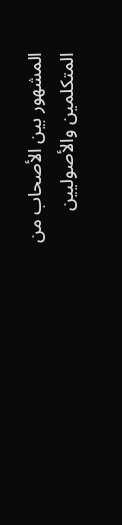المشهور بين الأصحاب من المتكلمين والأصوليين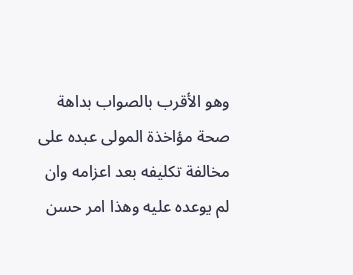وهو الأقرب بالصواب بداهة صحة مؤاخذة المولى عبده على مخالفة تكليفه بعد اعزامه وان لم يوعده عليه وهذا امر حسن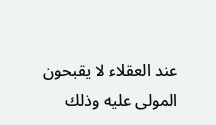عند العقلاء لا يقبحون المولى عليه وذلك